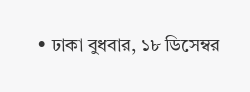• ঢাকা বুধবার, ১৮ ডিসেম্বর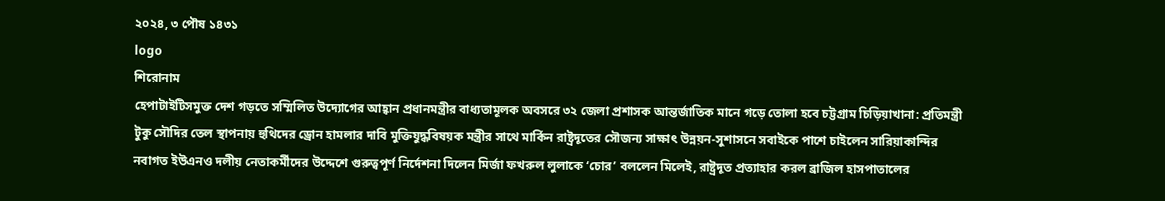২০২৪, ৩ পৌষ ১৪৩১
logo
শিরোনাম
হেপাটাইটিসমুক্ত দেশ গড়তে সম্মিলিত উদ্যোগের আহ্বান প্রধানমন্ত্রীর বাধ্যতামূলক অবসরে ৩২ জেলা প্রশাসক আন্তর্জাতিক মানে গড়ে তোলা হবে চট্টগ্রাম চিড়িয়াখানা: প্রতিমন্ত্রী টুকু সৌদির তেল স্থাপনায় হুথিদের ড্রোন হামলার দাবি মুক্তিযুদ্ধবিষয়ক মন্ত্রীর সাথে মার্কিন রাষ্ট্রদূতের সৌজন্য সাক্ষাৎ উন্নয়ন-সুশাসনে সবাইকে পাশে চাইলেন সারিয়াকান্দির নবাগত ইউএনও দলীয় নেতাকর্মীদের উদ্দেশে গুরুত্বপূর্ণ নির্দেশনা দিলেন মির্জা ফখরুল লুলাকে ‘চোর’ বললেন মিলেই, রাষ্ট্রদূত প্রত্যাহার করল ব্রাজিল হাসপাতালের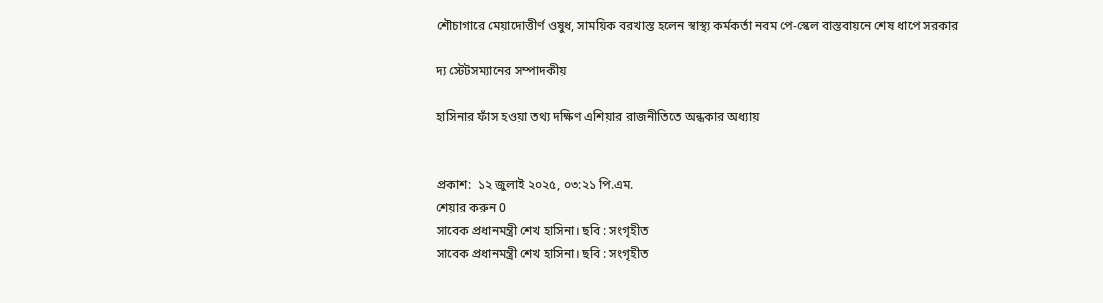শৌচাগারে মেয়াদোত্তীর্ণ ওষুধ, সাময়িক বরখাস্ত হলেন স্বাস্থ্য কর্মকর্তা নবম পে-স্কেল বাস্তবায়নে শেষ ধাপে সরকার

দ্য স্টেটসম্যানের সম্পাদকীয়

হাসিনার ফাঁস হওয়া তথ্য দক্ষিণ এশিয়ার রাজনীতিতে অন্ধকার অধ্যায়


প্রকাশ:  ১২ জুলাই ২০২৫, ০৩:২১ পি.এম.
শেয়ার করুন 0
সাবেক প্রধানমন্ত্রী শেখ হাসিনা। ছবি : সংগৃহীত
সাবেক প্রধানমন্ত্রী শেখ হাসিনা। ছবি : সংগৃহীত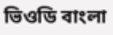ভিওডি বাংলা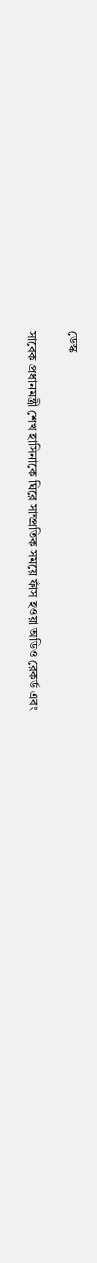ডেস্ক

সাবেক প্রধানমন্ত্রী শেখ হাসিনাকে ঘিরে সাম্প্রতিক সময়ে ফাঁস হওয়া অডিও রেকর্ড এবং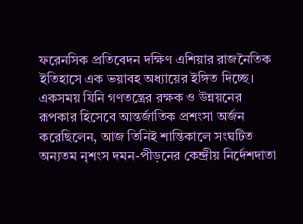ফরেনসিক প্রতিবেদন দক্ষিণ এশিয়ার রাজনৈতিক ইতিহাসে এক ভয়াবহ অধ্যায়ের ইঙ্গিত দিচ্ছে। একসময় যিনি গণতন্ত্রের রক্ষক ও উন্নয়নের রূপকার হিসেবে আন্তর্জাতিক প্রশংসা অর্জন করেছিলেন, আজ তিনিই শান্তিকালে সংঘটিত অন্যতম নৃশংস দমন-পীড়নের কেন্দ্রীয় নির্দেশদাতা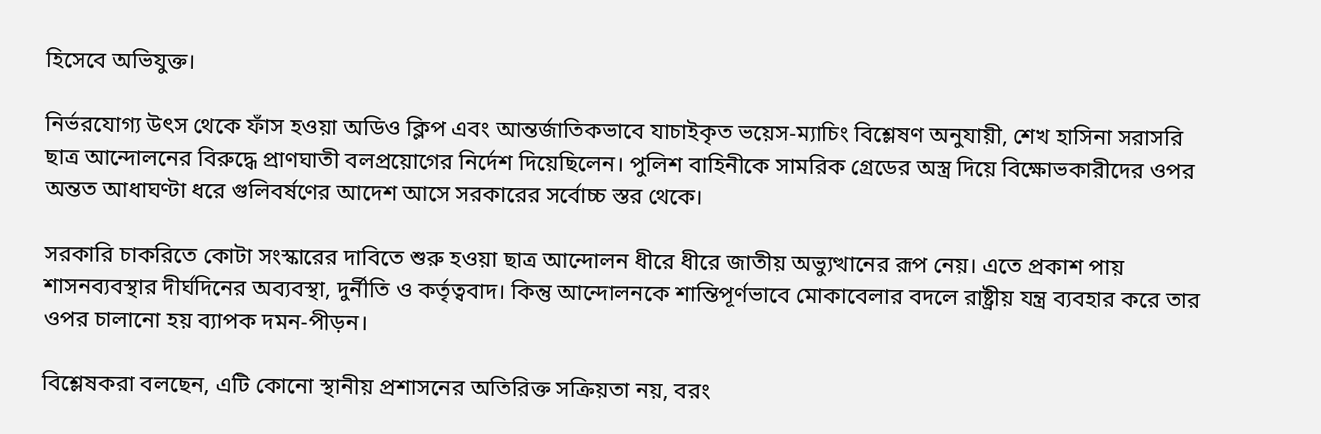হিসেবে অভিযুক্ত।

নির্ভরযোগ্য উৎস থেকে ফাঁস হওয়া অডিও ক্লিপ এবং আন্তর্জাতিকভাবে যাচাইকৃত ভয়েস-ম্যাচিং বিশ্লেষণ অনুযায়ী, শেখ হাসিনা সরাসরি ছাত্র আন্দোলনের বিরুদ্ধে প্রাণঘাতী বলপ্রয়োগের নির্দেশ দিয়েছিলেন। পুলিশ বাহিনীকে সামরিক গ্রেডের অস্ত্র দিয়ে বিক্ষোভকারীদের ওপর অন্তত আধাঘণ্টা ধরে গুলিবর্ষণের আদেশ আসে সরকারের সর্বোচ্চ স্তর থেকে।

সরকারি চাকরিতে কোটা সংস্কারের দাবিতে শুরু হওয়া ছাত্র আন্দোলন ধীরে ধীরে জাতীয় অভ্যুত্থানের রূপ নেয়। এতে প্রকাশ পায় শাসনব্যবস্থার দীর্ঘদিনের অব্যবস্থা, দুর্নীতি ও কর্তৃত্ববাদ। কিন্তু আন্দোলনকে শান্তিপূর্ণভাবে মোকাবেলার বদলে রাষ্ট্রীয় যন্ত্র ব্যবহার করে তার ওপর চালানো হয় ব্যাপক দমন-পীড়ন।

বিশ্লেষকরা বলছেন, এটি কোনো স্থানীয় প্রশাসনের অতিরিক্ত সক্রিয়তা নয়, বরং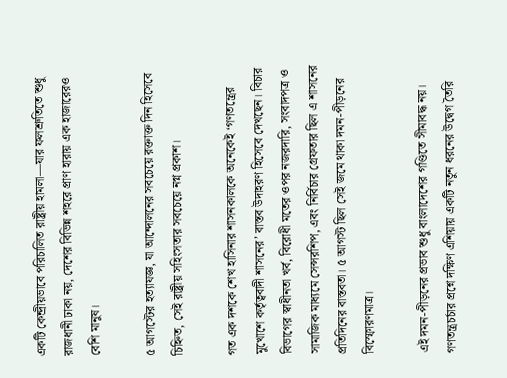একটি কেন্দ্রীয়ভাবে পরিচালিত রাষ্ট্রীয় হামলা—যার ফলশ্রুতিতে শুধু রাজধানী ঢাকা নয়, দেশের বিভিন্ন শহরে প্রাণ হারায় এক হাজারেরও বেশি মানুষ।

৫ আগস্টের হত্যাযজ্ঞ, যা আন্দোলনের সবচেয়ে রক্তাক্ত দিন হিসেবে চিহ্নিত, সেই রাষ্ট্রীয় সহিংসতার সবচেয়ে নগ্ন প্রকাশ।

গত এক দশকে শেখ হাসিনার শাসনকালকে অনেকেই ‘গণতন্ত্রের মুখোশে কর্তৃত্ববাদী শাসনের’ বাস্তব উদাহরণ হিসেবে দেখছেন। বিচার বিভাগের স্বাধীনতা খর্ব, বিরোধী মতের ওপর নজরদারি, সংবাদপত্র ও সামাজিক মাধ্যমে সেন্সরশিপ, এবং নির্বিচার গ্রেফতার ছিল এ শাসনের প্রতিদিনের বাস্তবতা। ৫ আগস্ট ছিল সেই জমে থাকা দমন-পীড়নের বিস্ফোরণমাত্র।

এই দমন-পীড়নের প্রভাব শুধু বাংলাদেশের গণ্ডিতে সীমাবদ্ধ নয়। গণতন্ত্রচর্চার প্রশ্নে দক্ষিণ এশিয়ায় একটি নতুন ধরনের উদ্বেগ তৈরি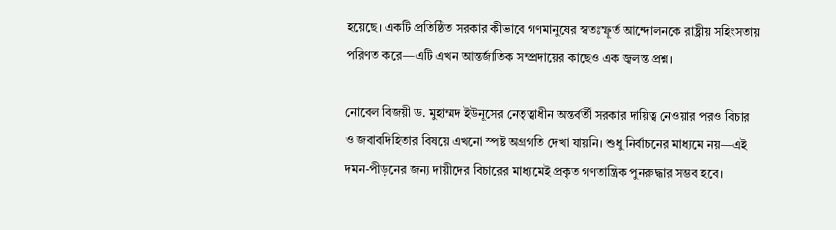হয়েছে। একটি প্রতিষ্ঠিত সরকার কীভাবে গণমানুষের স্বতঃস্ফূর্ত আন্দোলনকে রাষ্ট্রীয় সহিংসতায় পরিণত করে—এটি এখন আন্তর্জাতিক সম্প্রদায়ের কাছেও এক জ্বলন্ত প্রশ্ন।

নোবেল বিজয়ী ড. মুহাম্মদ ইউনূসের নেতৃত্বাধীন অন্তর্বর্তী সরকার দায়িত্ব নেওয়ার পরও বিচার ও জবাবদিহিতার বিষয়ে এখনো স্পষ্ট অগ্রগতি দেখা যায়নি। শুধু নির্বাচনের মাধ্যমে নয়—এই দমন-পীড়নের জন্য দায়ীদের বিচারের মাধ্যমেই প্রকৃত গণতান্ত্রিক পুনরুদ্ধার সম্ভব হবে।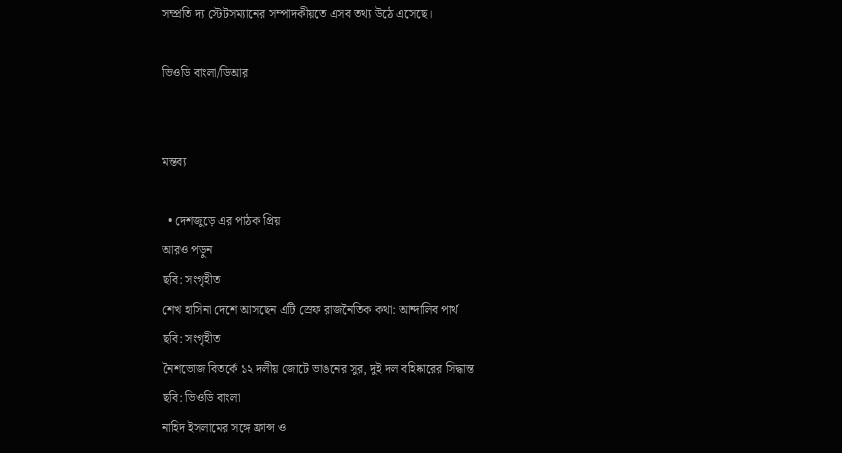সম্প্রতি দ্য স্টেটসম্যানের সম্পাদকীয়তে এসব তথ্য উঠে এসেছে।

ভিওডি বাংলা/ডিআর


মন্তব্য

  • দেশজুড়ে এর পাঠক প্রিয়
আরও পড়ুন
ছবি: সংগৃহীত
শেখ হাসিনা দেশে আসছেন এটি স্রেফ রাজনৈতিক কথা: আন্দালিব পার্থ
ছবি: সংগৃহীত
নৈশভোজ বিতর্কে ১২ দলীয় জোটে ভাঙনের সুর, দুই দল বহিষ্কারের সিদ্ধান্ত
ছবি: ভিওডি বাংলা
নাহিদ ইসলামের সঙ্গে ফ্রান্স ও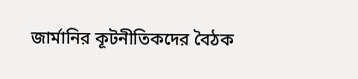জার্মানির কূটনীতিকদের বৈঠক